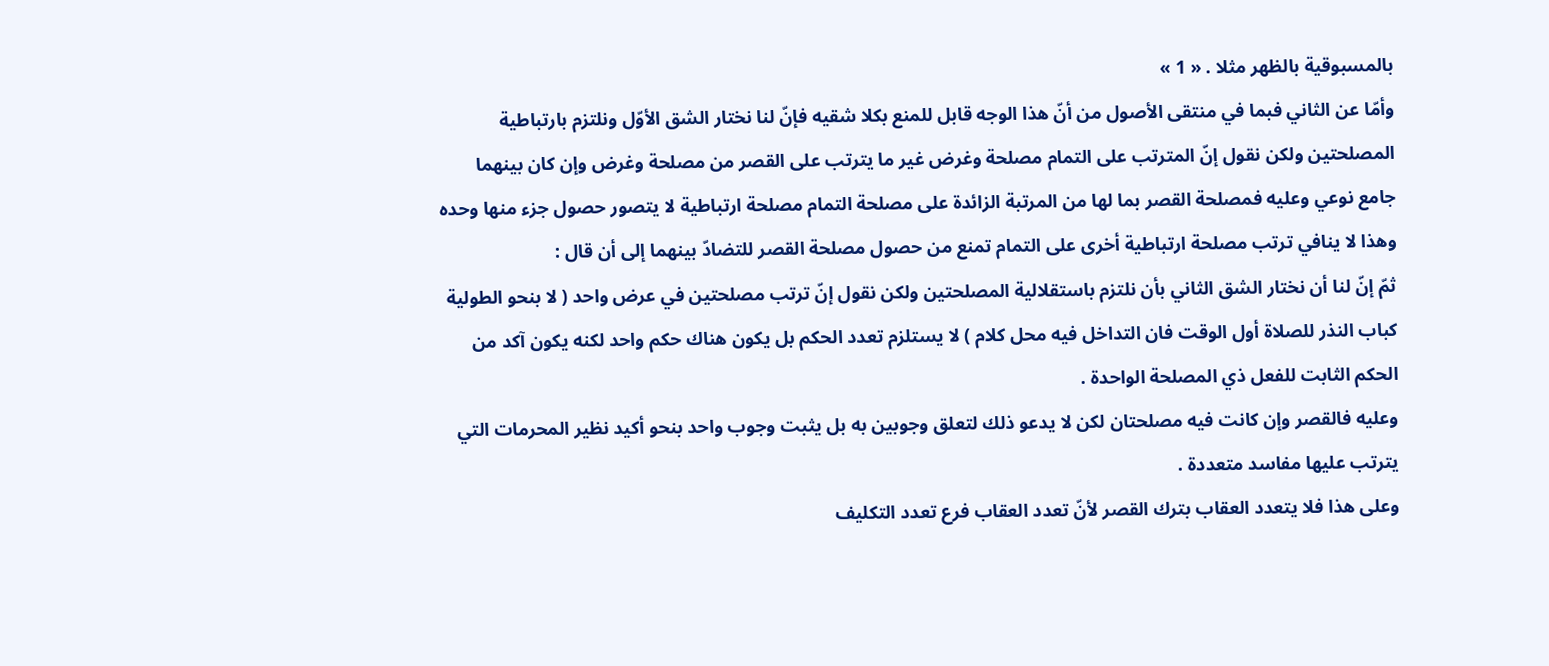بالمسبوقية بالظهر مثلا . « 1 »
وأمّا عن الثاني فبما في منتقى الأصول من أنّ هذا الوجه قابل للمنع بكلا شقيه فإنّ لنا نختار الشق الأوّل ونلتزم بارتباطية المصلحتين ولكن نقول إنّ المترتب على التمام مصلحة وغرض غير ما يترتب على القصر من مصلحة وغرض وإن كان بينهما جامع نوعي وعليه فمصلحة القصر بما لها من المرتبة الزائدة على مصلحة التمام مصلحة ارتباطية لا يتصور حصول جزء منها وحده وهذا لا ينافي ترتب مصلحة ارتباطية أخرى على التمام تمنع من حصول مصلحة القصر للتضادّ بينهما إلى أن قال :
ثمّ إنّ لنا أن نختار الشق الثاني بأن نلتزم باستقلالية المصلحتين ولكن نقول إنّ ترتب مصلحتين في عرض واحد ( لا بنحو الطولية كباب النذر للصلاة أول الوقت فان التداخل فيه محل كلام ) لا يستلزم تعدد الحكم بل يكون هناك حكم واحد لكنه يكون آكد من الحكم الثابت للفعل ذي المصلحة الواحدة .
وعليه فالقصر وإن كانت فيه مصلحتان لكن لا يدعو ذلك لتعلق وجوبين به بل يثبت وجوب واحد بنحو أكيد نظير المحرمات التي يترتب عليها مفاسد متعددة .
وعلى هذا فلا يتعدد العقاب بترك القصر لأنّ تعدد العقاب فرع تعدد التكليف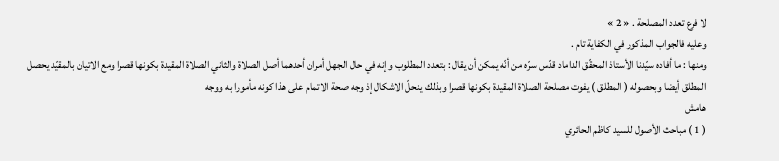لا فرع تعدد المصلحة . « 2 »
وعليه فالجواب المذكور في الكفاية تام .
ومنها : ما أفاده سيّدنا الأستاذ المحقّق الداماد قدّس سرّه من أنّه يمكن أن يقال : بتعدد المطلوب وإنه في حال الجهل أمران أحدهما أصل الصلاة والثاني الصلاة المقيدة بكونها قصرا ومع الاتيان بالمقيّد يحصل المطلق أيضا وبحصوله ( المطلق ) يفوت مصلحة الصلاة المقيدة بكونها قصرا وبذلك ينحلّ الاشكال إذ وجه صحة الاتمام على هذا كونه مأمورا به ووجه
هامش
( 1 ) مباحث الأصول للسيد كاظم الحائري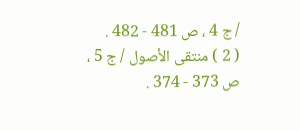/ ج 4 ، ص 481 - 482 .
( 2 ) منتقى الأصول / ج 5 ، ص 373 - 374 .